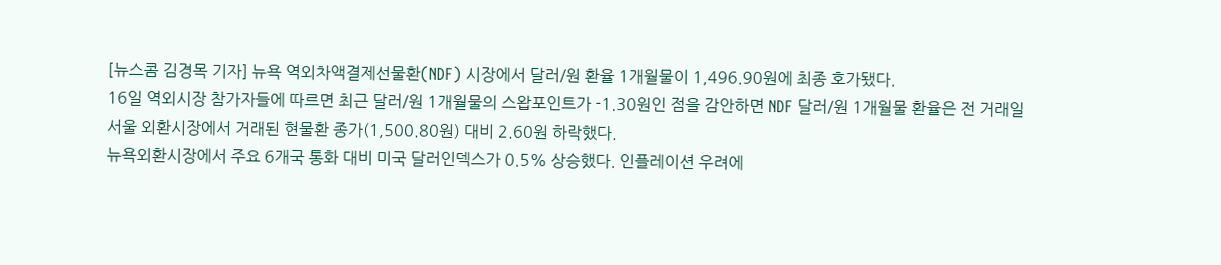[뉴스콤 김경목 기자] 뉴욕 역외차액결제선물환(NDF) 시장에서 달러/원 환율 1개월물이 1,496.90원에 최종 호가됐다.
16일 역외시장 참가자들에 따르면 최근 달러/원 1개월물의 스왑포인트가 -1.30원인 점을 감안하면 NDF 달러/원 1개월물 환율은 전 거래일 서울 외환시장에서 거래된 현물환 종가(1,500.80원) 대비 2.60원 하락했다.
뉴욕외환시장에서 주요 6개국 통화 대비 미국 달러인덱스가 0.5% 상승했다. 인플레이션 우려에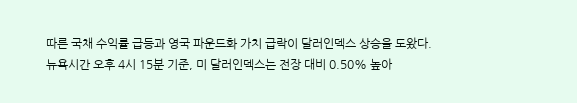따른 국채 수익률 급등과 영국 파운드화 가치 급락이 달러인덱스 상승을 도왔다.
뉴욕시간 오후 4시 15분 기준, 미 달러인덱스는 전장 대비 0.50% 높아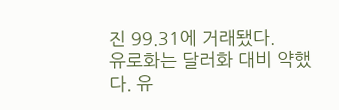진 99.31에 거래됐다.
유로화는 달러화 대비 약했다. 유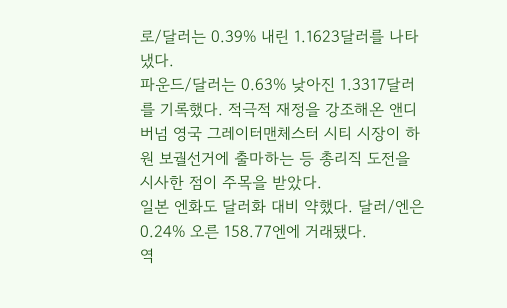로/달러는 0.39% 내린 1.1623달러를 나타냈다.
파운드/달러는 0.63% 낮아진 1.3317달러를 기록했다. 적극적 재정을 강조해온 앤디 버넘 영국 그레이터맨체스터 시티 시장이 하원 보궐선거에 출마하는 등 총리직 도전을 시사한 점이 주목을 받았다.
일본 엔화도 달러화 대비 약했다. 달러/엔은 0.24% 오른 158.77엔에 거래됐다.
역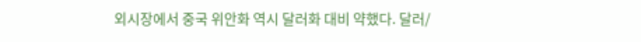외시장에서 중국 위안화 역시 달러화 대비 약했다. 달러/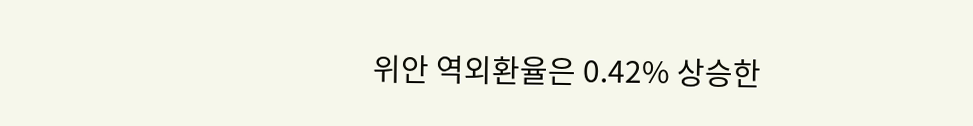위안 역외환율은 0.42% 상승한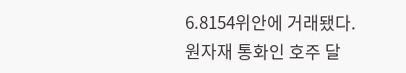6.8154위안에 거래됐다.
원자재 통화인 호주 달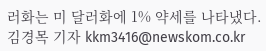러화는 미 달러화에 1% 약세를 나타냈다.
김경목 기자 kkm3416@newskom.co.kr